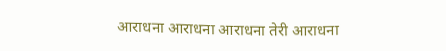आराधना आराधना आराधना तेरी आराधना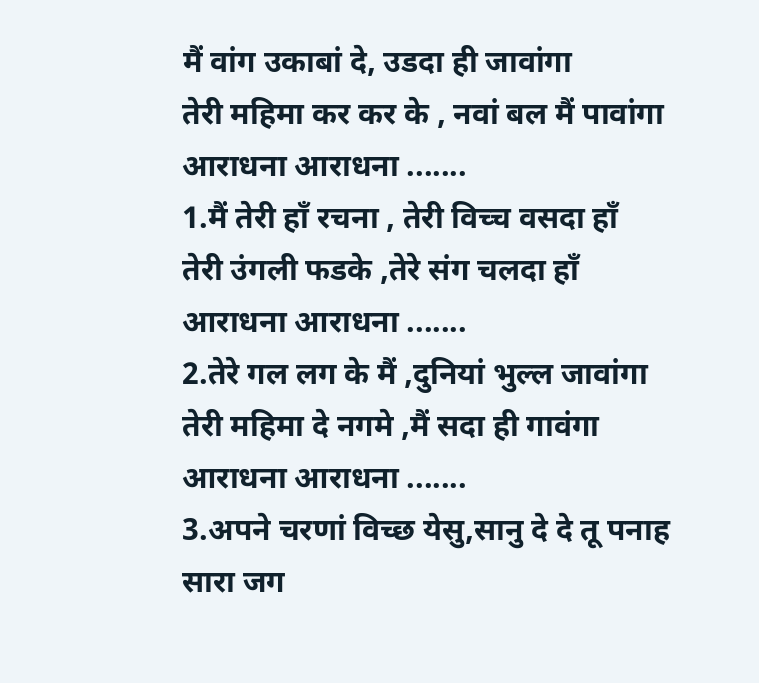मैं वांग उकाबां दे, उडदा ही जावांगा
तेरी महिमा कर कर के , नवां बल मैं पावांगा
आराधना आराधना .......
1.मैं तेरी हाँ रचना , तेरी विच्च वसदा हाँ
तेरी उंगली फडके ,तेरे संग चलदा हाँ
आराधना आराधना .......
2.तेरे गल लग के मैं ,दुनियां भुल्ल जावांगा
तेरी महिमा दे नगमे ,मैं सदा ही गावंगा
आराधना आराधना .......
3.अपने चरणां विच्छ येसु,सानु दे दे तू पनाह
सारा जग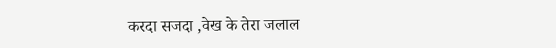करदा सजदा ,वेख के तेरा जलाल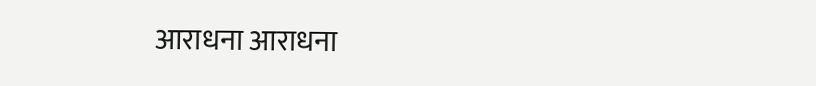आराधना आराधना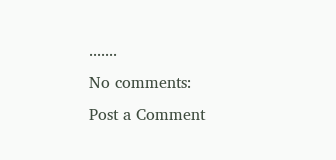.......
No comments:
Post a Comment